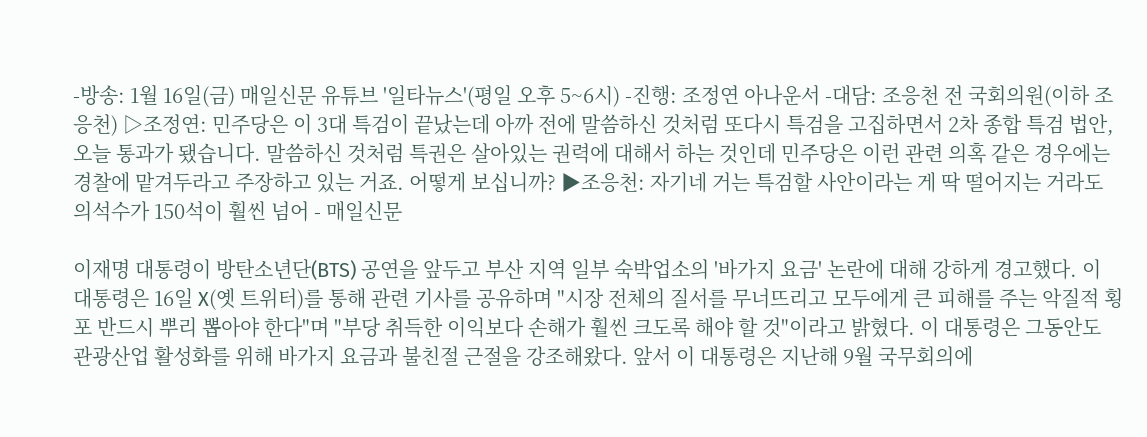-방송: 1월 16일(금) 매일신문 유튜브 '일타뉴스'(평일 오후 5~6시) -진행: 조정연 아나운서 -대담: 조응천 전 국회의원(이하 조응천) ▷조정연: 민주당은 이 3대 특검이 끝났는데 아까 전에 말씀하신 것처럼 또다시 특검을 고집하면서 2차 종합 특검 법안, 오늘 통과가 됐습니다. 말씀하신 것처럼 특권은 살아있는 권력에 대해서 하는 것인데 민주당은 이런 관련 의혹 같은 경우에는 경찰에 맡겨두라고 주장하고 있는 거죠. 어떻게 보십니까? ▶조응천: 자기네 거는 특검할 사안이라는 게 딱 떨어지는 거라도 의석수가 150석이 훨씬 넘어 - 매일신문

이재명 대통령이 방탄소년단(BTS) 공연을 앞두고 부산 지역 일부 숙박업소의 '바가지 요금' 논란에 대해 강하게 경고했다. 이 대통령은 16일 X(옛 트위터)를 통해 관련 기사를 공유하며 "시장 전체의 질서를 무너뜨리고 모두에게 큰 피해를 주는 악질적 횡포 반드시 뿌리 뽑아야 한다"며 "부당 취득한 이익보다 손해가 훨씬 크도록 해야 할 것"이라고 밝혔다. 이 대통령은 그동안도 관광산업 활성화를 위해 바가지 요금과 불친절 근절을 강조해왔다. 앞서 이 대통령은 지난해 9월 국무회의에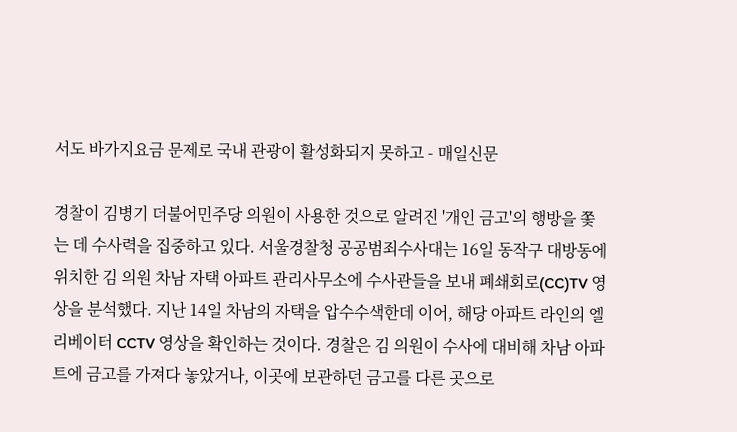서도 바가지요금 문제로 국내 관광이 활성화되지 못하고 - 매일신문

경찰이 김병기 더불어민주당 의원이 사용한 것으로 알려진 '개인 금고'의 행방을 쫓는 데 수사력을 집중하고 있다. 서울경찰청 공공범죄수사대는 16일 동작구 대방동에 위치한 김 의원 차남 자택 아파트 관리사무소에 수사관들을 보내 폐쇄회로(CC)TV 영상을 분석했다. 지난 14일 차남의 자택을 압수수색한데 이어, 해당 아파트 라인의 엘리베이터 CCTV 영상을 확인하는 것이다. 경찰은 김 의원이 수사에 대비해 차남 아파트에 금고를 가져다 놓았거나, 이곳에 보관하던 금고를 다른 곳으로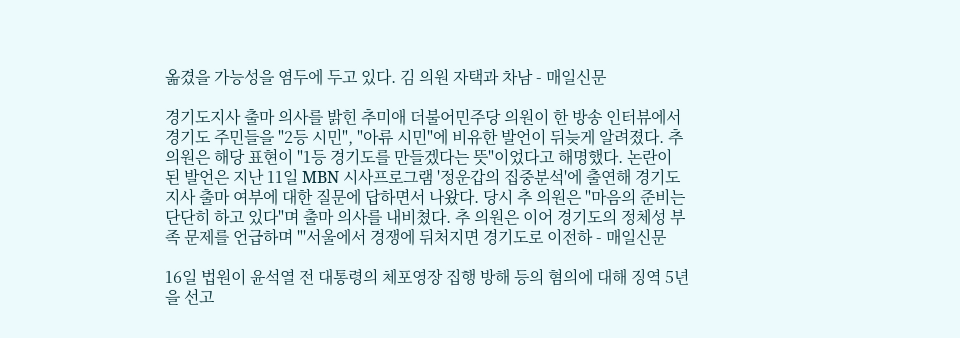옮겼을 가능성을 염두에 두고 있다. 김 의원 자택과 차남 - 매일신문

경기도지사 출마 의사를 밝힌 추미애 더불어민주당 의원이 한 방송 인터뷰에서 경기도 주민들을 "2등 시민", "아류 시민"에 비유한 발언이 뒤늦게 알려졌다. 추 의원은 해당 표현이 "1등 경기도를 만들겠다는 뜻"이었다고 해명했다. 논란이 된 발언은 지난 11일 MBN 시사프로그램 '정운갑의 집중분석'에 출연해 경기도지사 출마 여부에 대한 질문에 답하면서 나왔다. 당시 추 의원은 "마음의 준비는 단단히 하고 있다"며 출마 의사를 내비쳤다. 추 의원은 이어 경기도의 정체성 부족 문제를 언급하며 "'서울에서 경쟁에 뒤처지면 경기도로 이전하 - 매일신문

16일 법원이 윤석열 전 대통령의 체포영장 집행 방해 등의 혐의에 대해 징역 5년을 선고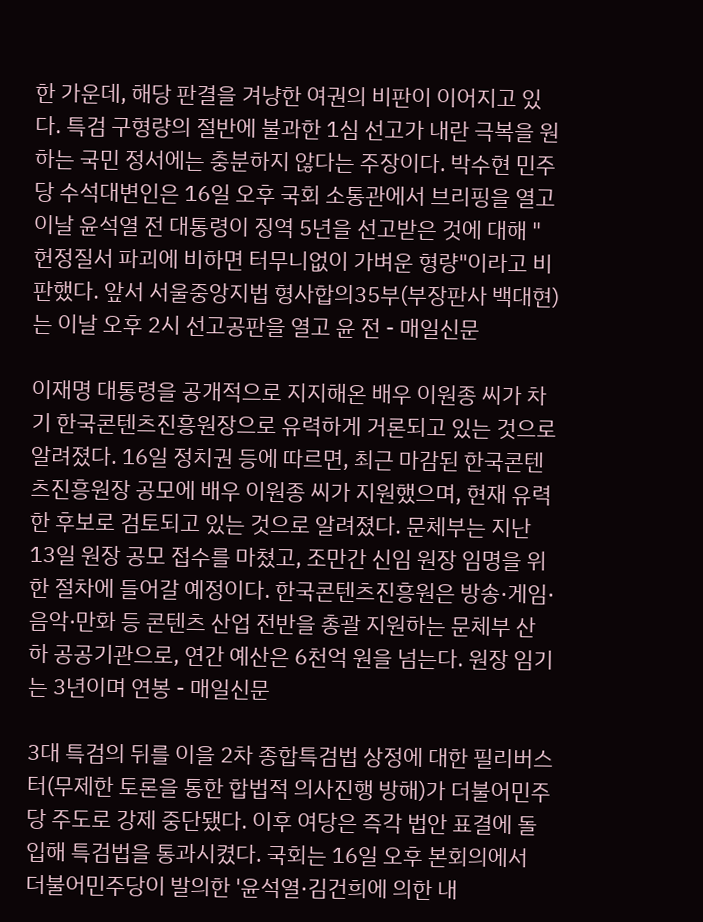한 가운데, 해당 판결을 겨냥한 여권의 비판이 이어지고 있다. 특검 구형량의 절반에 불과한 1심 선고가 내란 극복을 원하는 국민 정서에는 충분하지 않다는 주장이다. 박수현 민주당 수석대변인은 16일 오후 국회 소통관에서 브리핑을 열고 이날 윤석열 전 대통령이 징역 5년을 선고받은 것에 대해 "헌정질서 파괴에 비하면 터무니없이 가벼운 형량"이라고 비판했다. 앞서 서울중앙지법 형사합의35부(부장판사 백대현)는 이날 오후 2시 선고공판을 열고 윤 전 - 매일신문

이재명 대통령을 공개적으로 지지해온 배우 이원종 씨가 차기 한국콘텐츠진흥원장으로 유력하게 거론되고 있는 것으로 알려졌다. 16일 정치권 등에 따르면, 최근 마감된 한국콘텐츠진흥원장 공모에 배우 이원종 씨가 지원했으며, 현재 유력한 후보로 검토되고 있는 것으로 알려졌다. 문체부는 지난 13일 원장 공모 접수를 마쳤고, 조만간 신임 원장 임명을 위한 절차에 들어갈 예정이다. 한국콘텐츠진흥원은 방송·게임·음악·만화 등 콘텐츠 산업 전반을 총괄 지원하는 문체부 산하 공공기관으로, 연간 예산은 6천억 원을 넘는다. 원장 임기는 3년이며 연봉 - 매일신문

3대 특검의 뒤를 이을 2차 종합특검법 상정에 대한 필리버스터(무제한 토론을 통한 합법적 의사진행 방해)가 더불어민주당 주도로 강제 중단됐다. 이후 여당은 즉각 법안 표결에 돌입해 특검법을 통과시켰다. 국회는 16일 오후 본회의에서 더불어민주당이 발의한 '윤석열·김건희에 의한 내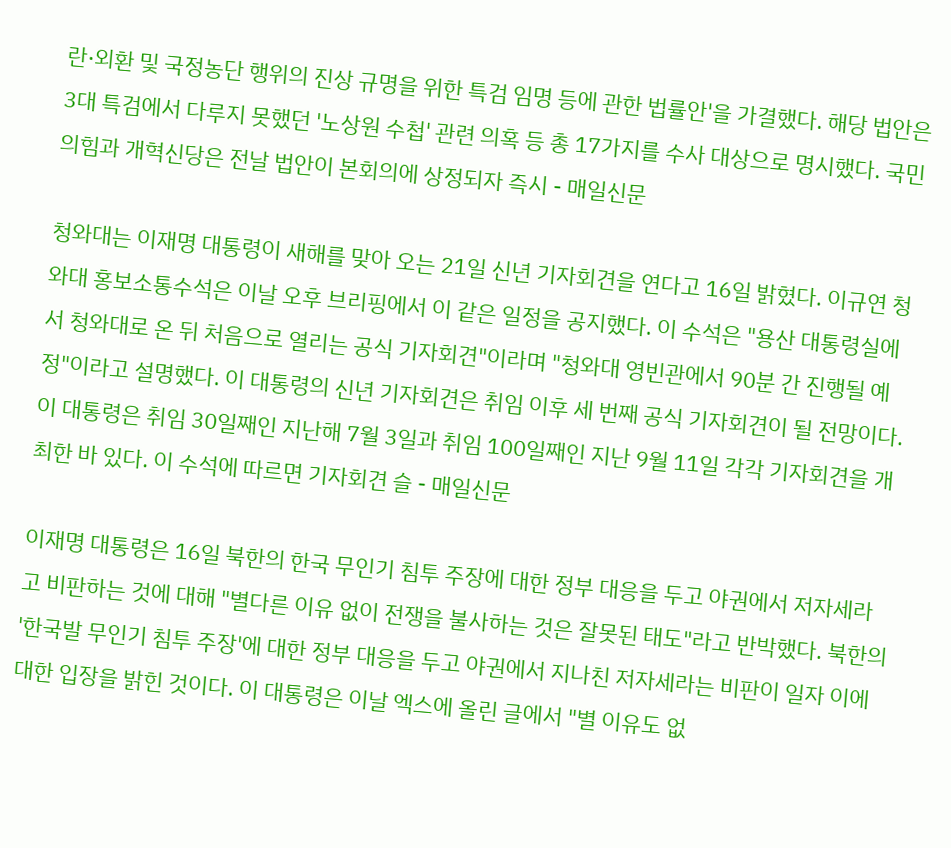란·외환 및 국정농단 행위의 진상 규명을 위한 특검 임명 등에 관한 법률안'을 가결했다. 해당 법안은 3대 특검에서 다루지 못했던 '노상원 수첩' 관련 의혹 등 총 17가지를 수사 대상으로 명시했다. 국민의힘과 개혁신당은 전날 법안이 본회의에 상정되자 즉시 - 매일신문

청와대는 이재명 대통령이 새해를 맞아 오는 21일 신년 기자회견을 연다고 16일 밝혔다. 이규연 청와대 홍보소통수석은 이날 오후 브리핑에서 이 같은 일정을 공지했다. 이 수석은 "용산 대통령실에서 청와대로 온 뒤 처음으로 열리는 공식 기자회견"이라며 "청와대 영빈관에서 90분 간 진행될 예정"이라고 설명했다. 이 대통령의 신년 기자회견은 취임 이후 세 번째 공식 기자회견이 될 전망이다. 이 대통령은 취임 30일째인 지난해 7월 3일과 취임 100일째인 지난 9월 11일 각각 기자회견을 개최한 바 있다. 이 수석에 따르면 기자회견 슬 - 매일신문

이재명 대통령은 16일 북한의 한국 무인기 침투 주장에 대한 정부 대응을 두고 야권에서 저자세라고 비판하는 것에 대해 "별다른 이유 없이 전쟁을 불사하는 것은 잘못된 태도"라고 반박했다. 북한의 '한국발 무인기 침투 주장'에 대한 정부 대응을 두고 야권에서 지나친 저자세라는 비판이 일자 이에 대한 입장을 밝힌 것이다. 이 대통령은 이날 엑스에 올린 글에서 "별 이유도 없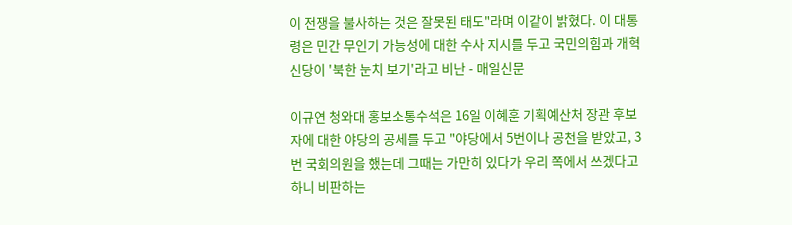이 전쟁을 불사하는 것은 잘못된 태도"라며 이같이 밝혔다. 이 대통령은 민간 무인기 가능성에 대한 수사 지시를 두고 국민의힘과 개혁신당이 '북한 눈치 보기'라고 비난 - 매일신문

이규연 청와대 홍보소통수석은 16일 이혜훈 기획예산처 장관 후보자에 대한 야당의 공세를 두고 "야당에서 5번이나 공천을 받았고, 3번 국회의원을 했는데 그때는 가만히 있다가 우리 쪽에서 쓰겠다고 하니 비판하는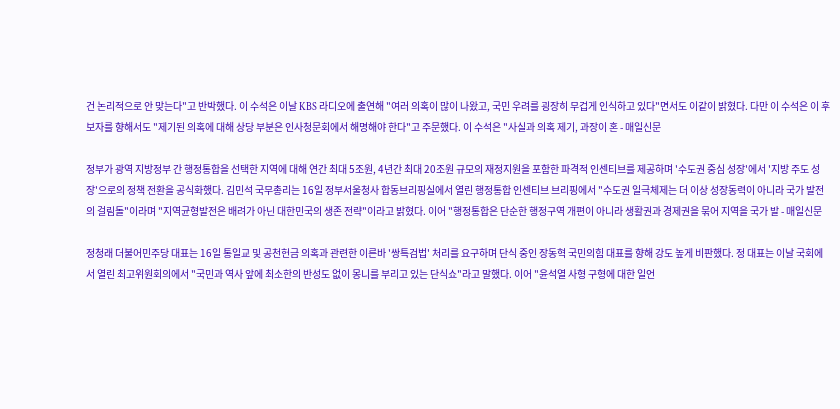건 논리적으로 안 맞는다"고 반박했다. 이 수석은 이날 KBS 라디오에 출연해 "여러 의혹이 많이 나왔고, 국민 우려를 굉장히 무겁게 인식하고 있다"면서도 이같이 밝혔다. 다만 이 수석은 이 후보자를 향해서도 "제기된 의혹에 대해 상당 부분은 인사청문회에서 해명해야 한다"고 주문했다. 이 수석은 "사실과 의혹 제기, 과장이 혼 - 매일신문

정부가 광역 지방정부 간 행정통합을 선택한 지역에 대해 연간 최대 5조원, 4년간 최대 20조원 규모의 재정지원을 포함한 파격적 인센티브를 제공하며 '수도권 중심 성장'에서 '지방 주도 성장'으로의 정책 전환을 공식화했다. 김민석 국무총리는 16일 정부서울청사 합동브리핑실에서 열린 행정통합 인센티브 브리핑에서 "수도권 일극체제는 더 이상 성장동력이 아니라 국가 발전의 걸림돌"이라며 "지역균형발전은 배려가 아닌 대한민국의 생존 전략"이라고 밝혔다. 이어 "행정통합은 단순한 행정구역 개편이 아니라 생활권과 경제권을 묶어 지역을 국가 발 - 매일신문

정청래 더불어민주당 대표는 16일 통일교 및 공천헌금 의혹과 관련한 이른바 '쌍특검법' 처리를 요구하며 단식 중인 장동혁 국민의힘 대표를 향해 강도 높게 비판했다. 정 대표는 이날 국회에서 열린 최고위원회의에서 "국민과 역사 앞에 최소한의 반성도 없이 몽니를 부리고 있는 단식쇼"라고 말했다. 이어 "윤석열 사형 구형에 대한 일언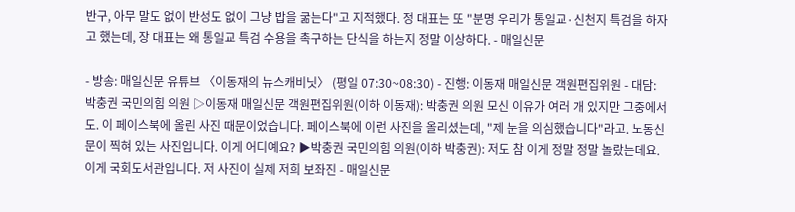반구, 아무 말도 없이 반성도 없이 그냥 밥을 굶는다"고 지적했다. 정 대표는 또 "분명 우리가 통일교·신천지 특검을 하자고 했는데, 장 대표는 왜 통일교 특검 수용을 촉구하는 단식을 하는지 정말 이상하다. - 매일신문

- 방송: 매일신문 유튜브 〈이동재의 뉴스캐비닛〉 (평일 07:30~08:30) - 진행: 이동재 매일신문 객원편집위원 - 대담: 박충권 국민의힘 의원 ▷이동재 매일신문 객원편집위원(이하 이동재): 박충권 의원 모신 이유가 여러 개 있지만 그중에서도. 이 페이스북에 올린 사진 때문이었습니다. 페이스북에 이런 사진을 올리셨는데, "제 눈을 의심했습니다"라고. 노동신문이 찍혀 있는 사진입니다. 이게 어디예요? ▶박충권 국민의힘 의원(이하 박충권): 저도 참 이게 정말 정말 놀랐는데요. 이게 국회도서관입니다. 저 사진이 실제 저희 보좌진 - 매일신문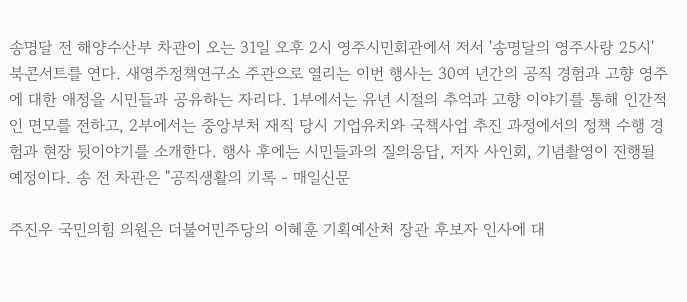송명달 전 해양수산부 차관이 오는 31일 오후 2시 영주시민회관에서 저서 '송명달의 영주사랑 25시' 북콘서트를 연다. 새영주정책연구소 주관으로 열리는 이번 행사는 30여 년간의 공직 경험과 고향 영주에 대한 애정을 시민들과 공유하는 자리다. 1부에서는 유년 시절의 추억과 고향 이야기를 통해 인간적인 면모를 전하고, 2부에서는 중앙부처 재직 당시 기업유치와 국책사업 추진 과정에서의 정책 수행 경험과 현장 뒷이야기를 소개한다. 행사 후에는 시민들과의 질의응답, 저자 사인회, 기념촬영이 진행될 예정이다. 송 전 차관은 "공직생활의 기록 - 매일신문

주진우 국민의힘 의원은 더불어민주당의 이혜훈 기획예산처 장관 후보자 인사에 대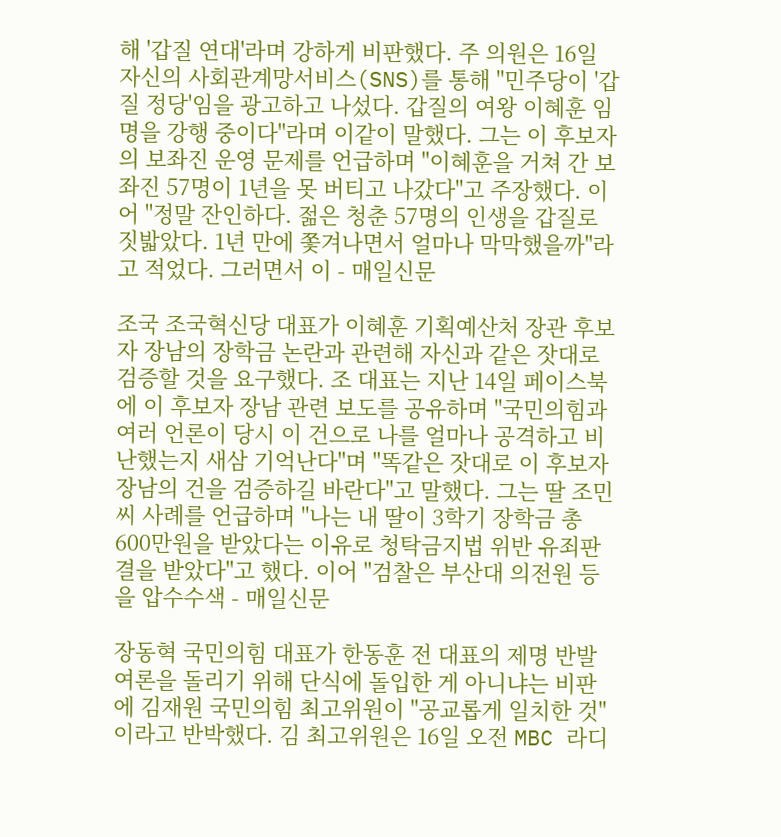해 '갑질 연대'라며 강하게 비판했다. 주 의원은 16일 자신의 사회관계망서비스(SNS)를 통해 "민주당이 '갑질 정당'임을 광고하고 나섰다. 갑질의 여왕 이혜훈 임명을 강행 중이다"라며 이같이 말했다. 그는 이 후보자의 보좌진 운영 문제를 언급하며 "이혜훈을 거쳐 간 보좌진 57명이 1년을 못 버티고 나갔다"고 주장했다. 이어 "정말 잔인하다. 젊은 청춘 57명의 인생을 갑질로 짓밟았다. 1년 만에 쫓겨나면서 얼마나 막막했을까"라고 적었다. 그러면서 이 - 매일신문

조국 조국혁신당 대표가 이혜훈 기획예산처 장관 후보자 장남의 장학금 논란과 관련해 자신과 같은 잣대로 검증할 것을 요구했다. 조 대표는 지난 14일 페이스북에 이 후보자 장남 관련 보도를 공유하며 "국민의힘과 여러 언론이 당시 이 건으로 나를 얼마나 공격하고 비난했는지 새삼 기억난다"며 "똑같은 잣대로 이 후보자 장남의 건을 검증하길 바란다"고 말했다. 그는 딸 조민씨 사례를 언급하며 "나는 내 딸이 3학기 장학금 총 600만원을 받았다는 이유로 청탁금지법 위반 유죄판결을 받았다"고 했다. 이어 "검찰은 부산대 의전원 등을 압수수색 - 매일신문

장동혁 국민의힘 대표가 한동훈 전 대표의 제명 반발 여론을 돌리기 위해 단식에 돌입한 게 아니냐는 비판에 김재원 국민의힘 최고위원이 "공교롭게 일치한 것"이라고 반박했다. 김 최고위원은 16일 오전 MBC 라디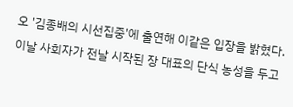오 '김종배의 시선집중'에 출연해 이같은 입장을 밝혔다. 이날 사회자가 전날 시작된 장 대표의 단식 농성을 두고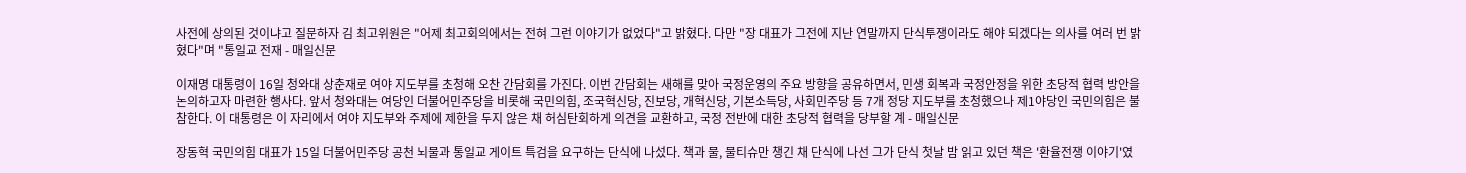사전에 상의된 것이냐고 질문하자 김 최고위원은 "어제 최고회의에서는 전혀 그런 이야기가 없었다"고 밝혔다. 다만 "장 대표가 그전에 지난 연말까지 단식투쟁이라도 해야 되겠다는 의사를 여러 번 밝혔다"며 "통일교 전재 - 매일신문

이재명 대통령이 16일 청와대 상춘재로 여야 지도부를 초청해 오찬 간담회를 가진다. 이번 간담회는 새해를 맞아 국정운영의 주요 방향을 공유하면서, 민생 회복과 국정안정을 위한 초당적 협력 방안을 논의하고자 마련한 행사다. 앞서 청와대는 여당인 더불어민주당을 비롯해 국민의힘, 조국혁신당, 진보당, 개혁신당, 기본소득당, 사회민주당 등 7개 정당 지도부를 초청했으나 제1야당인 국민의힘은 불참한다. 이 대통령은 이 자리에서 여야 지도부와 주제에 제한을 두지 않은 채 허심탄회하게 의견을 교환하고, 국정 전반에 대한 초당적 협력을 당부할 계 - 매일신문

장동혁 국민의힘 대표가 15일 더불어민주당 공천 뇌물과 통일교 게이트 특검을 요구하는 단식에 나섰다. 책과 물, 물티슈만 챙긴 채 단식에 나선 그가 단식 첫날 밤 읽고 있던 책은 '환율전쟁 이야기'였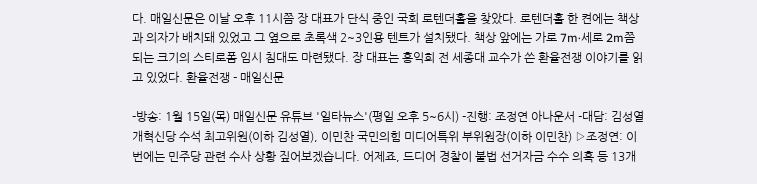다. 매일신문은 이날 오후 11시쯤 장 대표가 단식 중인 국회 로텐더홀을 찾았다. 로텐더홀 한 켠에는 책상과 의자가 배치돼 있었고 그 옆으로 초록색 2~3인용 텐트가 설치됐다. 책상 앞에는 가로 7m·세로 2m쯤 되는 크기의 스티로폼 임시 침대도 마련됐다. 장 대표는 홍익희 전 세종대 교수가 쓴 환율전쟁 이야기를 읽고 있었다. 환율전쟁 - 매일신문

-방송: 1월 15일(목) 매일신문 유튜브 '일타뉴스'(평일 오후 5~6시) -진행: 조정연 아나운서 -대담: 김성열 개혁신당 수석 최고위원(이하 김성열), 이민찬 국민의힘 미디어특위 부위원장(이하 이민찬) ▷조정연: 이번에는 민주당 관련 수사 상황 짚어보겠습니다. 어제죠, 드디어 경찰이 불법 선거자금 수수 의혹 등 13개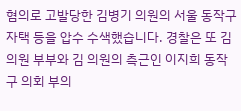혐의로 고발당한 김병기 의원의 서울 동작구 자택 등을 압수 수색했습니다. 경찰은 또 김 의원 부부와 김 의원의 측근인 이지희 동작구 의회 부의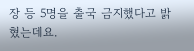장 등 5명을 출국 금지했다고 밝혔는데요.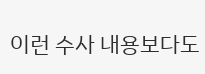이런 수사 내용보다도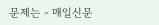문제는 - 매일신문